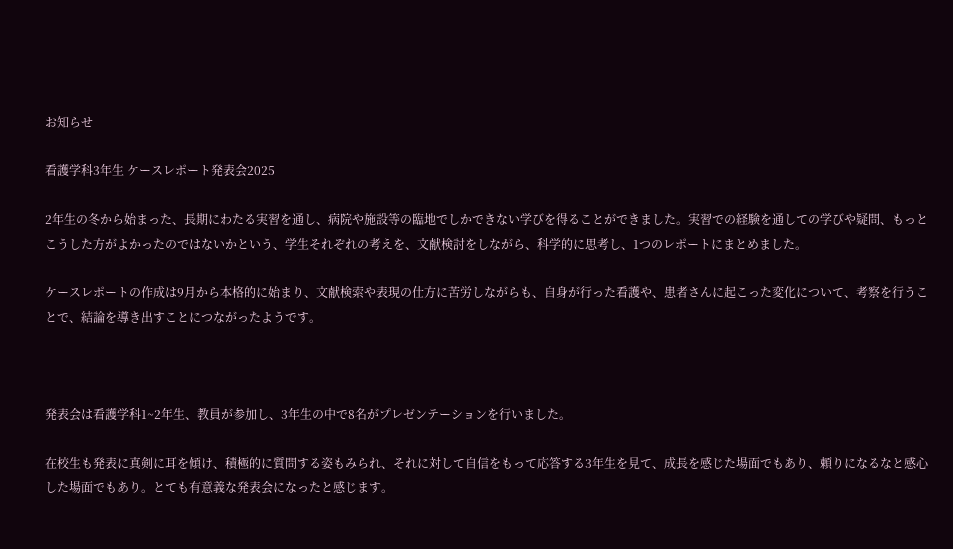お知らせ

看護学科3年生 ケースレポート発表会2025

2年生の冬から始まった、長期にわたる実習を通し、病院や施設等の臨地でしかできない学びを得ることができました。実習での経験を通しての学びや疑問、もっとこうした方がよかったのではないかという、学生それぞれの考えを、文献検討をしながら、科学的に思考し、1つのレポートにまとめました。

ケースレポートの作成は9月から本格的に始まり、文献検索や表現の仕方に苦労しながらも、自身が行った看護や、患者さんに起こった変化について、考察を行うことで、結論を導き出すことにつながったようです。



発表会は看護学科1~2年生、教員が参加し、3年生の中で8名がプレゼンテーションを行いました。

在校生も発表に真剣に耳を傾け、積極的に質問する姿もみられ、それに対して自信をもって応答する3年生を見て、成長を感じた場面でもあり、頼りになるなと感心した場面でもあり。とても有意義な発表会になったと感じます。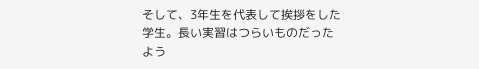そして、3年生を代表して挨拶をした学生。長い実習はつらいものだったよう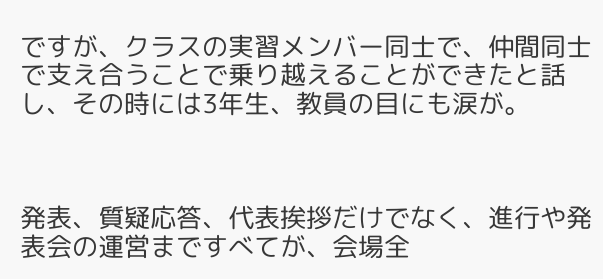ですが、クラスの実習メンバー同士で、仲間同士で支え合うことで乗り越えることができたと話し、その時には3年生、教員の目にも涙が。



発表、質疑応答、代表挨拶だけでなく、進行や発表会の運営まですべてが、会場全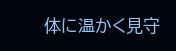体に温かく見守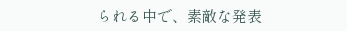られる中で、素敵な発表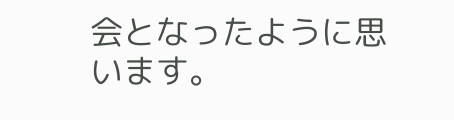会となったように思います。